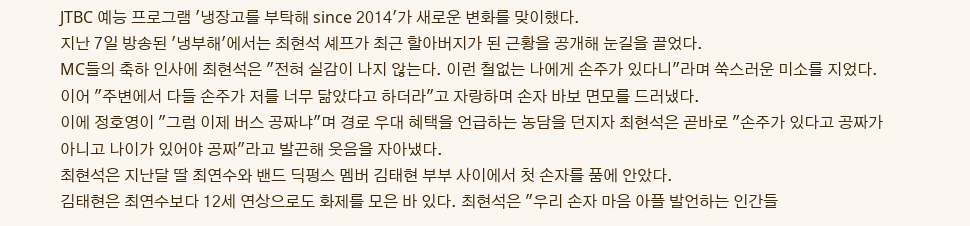JTBC 예능 프로그램 '냉장고를 부탁해 since 2014'가 새로운 변화를 맞이했다.
지난 7일 방송된 '냉부해'에서는 최현석 셰프가 최근 할아버지가 된 근황을 공개해 눈길을 끌었다.
MC들의 축하 인사에 최현석은 "전혀 실감이 나지 않는다. 이런 철없는 나에게 손주가 있다니"라며 쑥스러운 미소를 지었다. 이어 "주변에서 다들 손주가 저를 너무 닮았다고 하더라"고 자랑하며 손자 바보 면모를 드러냈다.
이에 정호영이 "그럼 이제 버스 공짜냐"며 경로 우대 혜택을 언급하는 농담을 던지자 최현석은 곧바로 "손주가 있다고 공짜가 아니고 나이가 있어야 공짜"라고 발끈해 웃음을 자아냈다.
최현석은 지난달 딸 최연수와 밴드 딕펑스 멤버 김태현 부부 사이에서 첫 손자를 품에 안았다.
김태현은 최연수보다 12세 연상으로도 화제를 모은 바 있다. 최현석은 "우리 손자 마음 아플 발언하는 인간들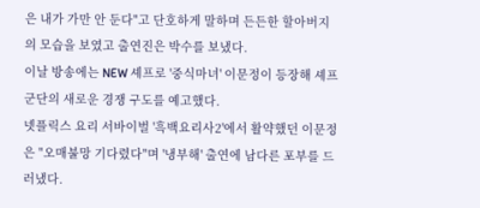은 내가 가만 안 둔다"고 단호하게 말하며 든든한 할아버지의 모습을 보였고 출연진은 박수를 보냈다.
이날 방송에는 NEW 셰프로 '중식마녀' 이문정이 등장해 셰프 군단의 새로운 경쟁 구도를 예고했다.
넷플릭스 요리 서바이벌 '흑백요리사2'에서 활약했던 이문정은 "오매불망 기다렸다"며 '냉부해' 출연에 남다른 포부를 드러냈다.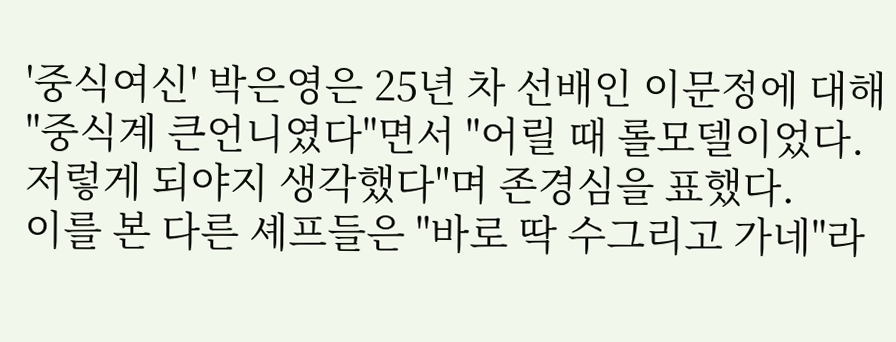'중식여신' 박은영은 25년 차 선배인 이문정에 대해 "중식계 큰언니였다"면서 "어릴 때 롤모델이었다. 저렇게 되야지 생각했다"며 존경심을 표했다.
이를 본 다른 셰프들은 "바로 딱 수그리고 가네"라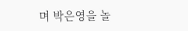며 박은영을 놀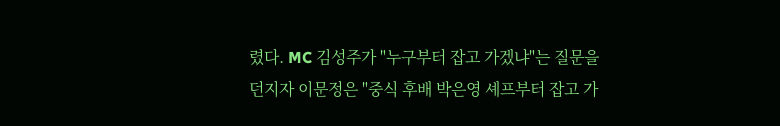렸다. MC 김성주가 "누구부터 잡고 가겠냐"는 질문을 던지자 이문정은 "중식 후배 박은영 셰프부터 잡고 가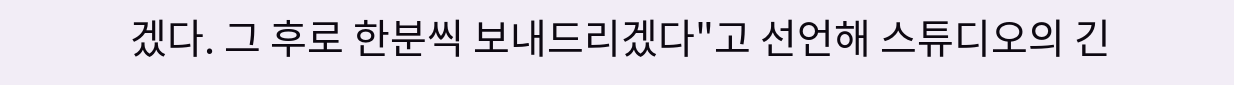겠다. 그 후로 한분씩 보내드리겠다"고 선언해 스튜디오의 긴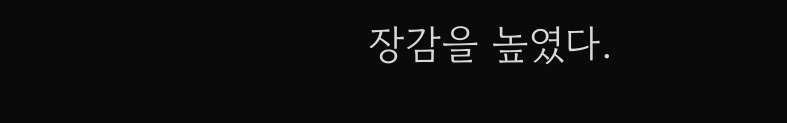장감을 높였다.